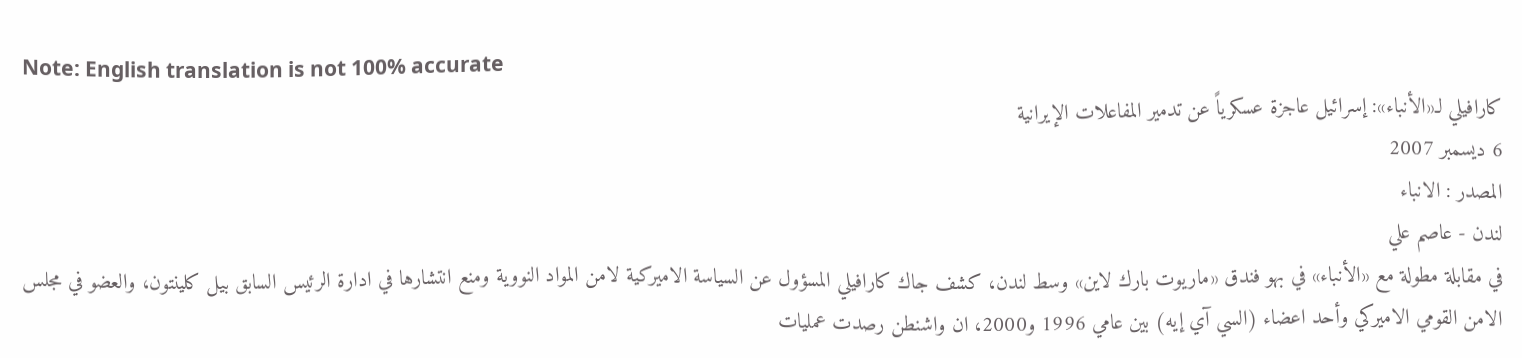Note: English translation is not 100% accurate
كارافيلي لـ«الأنباء»: إسرائيل عاجزة عسكرياً عن تدمير المفاعلات الإيرانية
6 ديسمبر 2007
المصدر : الانباء
لندن - عاصم علي
في مقابلة مطولة مع «الأنباء» في بهو فندق «ماريوت بارك لاين» وسط لندن، كشف جاك كارافيلي المسؤول عن السياسة الاميركية لامن المواد النووية ومنع انتشارها في ادارة الرئيس السابق بيل كلينتون، والعضو في مجلس الامن القومي الاميركي وأحد اعضاء (السي آي إيه) بين عامي 1996 و2000، ان واشنطن رصدت عمليات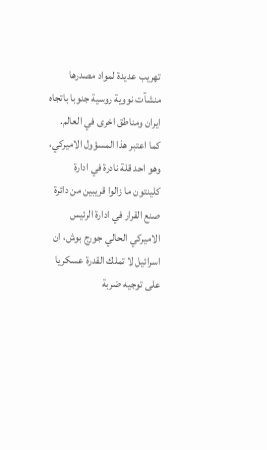تهريب عديدة لمواد مصدرها منشآت نووية روسية جنوبا باتجاه ايران ومناطق اخرى في العالم. كما اعتبر هذا المسؤول الاميركي، وهو احد قلة نادرة في ادارة كلينتون ما زالوا قريبين من دائرة صنع القرار في ادارة الرئيس الاميركي الحالي جورج بوش، ان اسرائيل لا تملك القدرة عسكريا على توجيه ضربة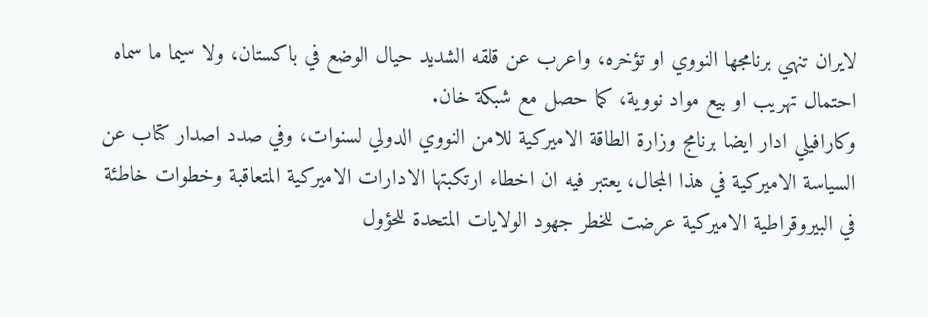لايران تنهي برنامجها النووي او تؤخره، واعرب عن قلقه الشديد حيال الوضع في باكستان، ولا سيما ما سماه احتمال تهريب او بيع مواد نووية، كما حصل مع شبكة خان.
وكارافيلي ادار ايضا برنامج وزارة الطاقة الاميركية للامن النووي الدولي لسنوات، وفي صدد اصدار كتاب عن السياسة الاميركية في هذا المجال، يعتبر فيه ان اخطاء ارتكبتها الادارات الاميركية المتعاقبة وخطوات خاطئة في البيروقراطية الاميركية عرضت للخطر جهود الولايات المتحدة للحؤول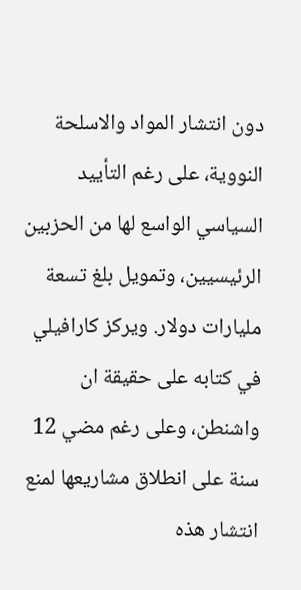دون انتشار المواد والاسلحة النووية، على رغم التأييد السياسي الواسع لها من الحزبين الرئيسيين، وتمويل بلغ تسعة مليارات دولار. ويركز كارافيلي في كتابه على حقيقة ان واشنطن، وعلى رغم مضي 12 سنة على انطلاق مشاريعها لمنع انتشار هذه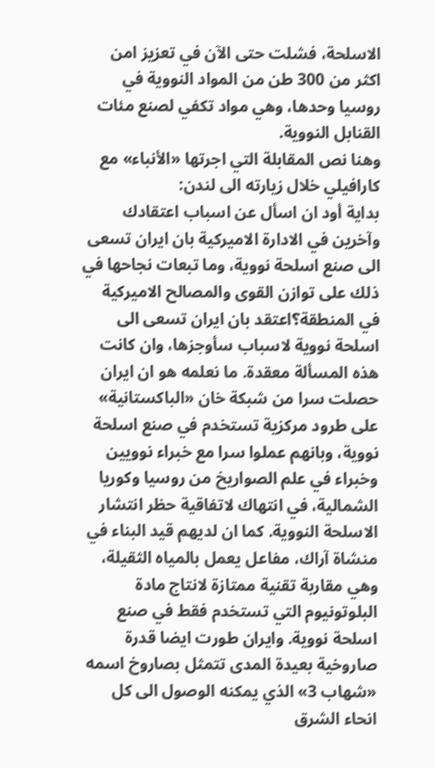الاسلحة، فشلت حتى الآن في تعزيز امن اكثر من 300 طن من المواد النووية في روسيا وحدها، وهي مواد تكفي لصنع مئات القنابل النووية.
وهنا نص المقابلة التي اجرتها «الأنباء» مع كارافيلي خلال زيارته الى لندن:
بداية أود ان اسأل عن اسباب اعتقادك وآخرين في الادارة الاميركية بان ايران تسعى الى صنع اسلحة نووية، وما تبعات نجاحها في ذلك على توازن القوى والمصالح الاميركية في المنطقة؟اعتقد بان ايران تسعى الى اسلحة نووية لاسباب سأوجزها، وان كانت هذه المسألة معقدة. ما نعلمه هو ان ايران حصلت سرا من شبكة خان «الباكستانية» على طرود مركزية تستخدم في صنع اسلحة نووية، وبانهم عملوا سرا مع خبراء نوويين وخبراء في علم الصواريخ من روسيا وكوريا الشمالية، في انتهاك لاتفاقية حظر انتشار الاسلحة النووية. كما ان لديهم قيد البناء في منشاة آراك، مفاعل يعمل بالمياه الثقيلة، وهي مقاربة تقنية ممتازة لانتاج مادة البلوتونيوم التي تستخدم فقط في صنع اسلحة نووية. وايران طورت ايضا قدرة صاروخية بعيدة المدى تتمثل بصاروخ اسمه «شهاب 3» الذي يمكنه الوصول الى كل انحاء الشرق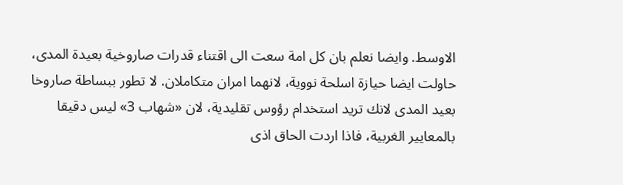الاوسط. وايضا نعلم بان كل امة سعت الى اقتناء قدرات صاروخية بعيدة المدى، حاولت ايضا حيازة اسلحة نووية، لانهما امران متكاملان. لا تطور ببساطة صاروخا بعيد المدى لانك تريد استخدام رؤوس تقليدية، لان «شهاب 3» ليس دقيقا بالمعايير الغربية، فاذا اردت الحاق اذى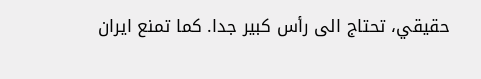حقيقي، تحتاج الى رأس كبير جدا. كما تمنع ايران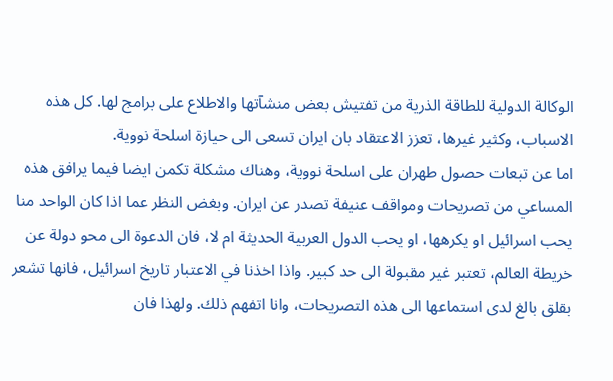الوكالة الدولية للطاقة الذرية من تفتيش بعض منشآتها والاطلاع على برامج لها. كل هذه الاسباب، وكثير غيرها، تعزز الاعتقاد بان ايران تسعى الى حيازة اسلحة نووية.
اما عن تبعات حصول طهران على اسلحة نووية، وهناك مشكلة تكمن ايضا فيما يرافق هذه المساعي من تصريحات ومواقف عنيفة تصدر عن ايران. وبغض النظر عما اذا كان الواحد منا يحب اسرائيل او يكرهها، او يحب الدول العربية الحديثة ام لا، فان الدعوة الى محو دولة عن خريطة العالم، تعتبر غير مقبولة الى حد كبير. واذا اخذنا في الاعتبار تاريخ اسرائيل، فانها تشعر بقلق بالغ لدى استماعها الى هذه التصريحات، وانا اتفهم ذلك. ولهذا فان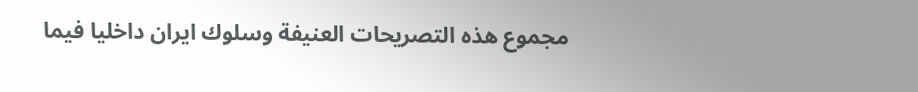مجموع هذه التصريحات العنيفة وسلوك ايران داخليا فيما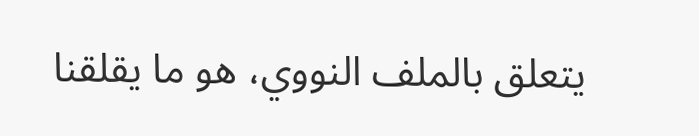يتعلق بالملف النووي، هو ما يقلقنا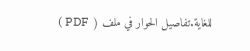للغاية.تفاصيل الحوار في ملف ( PDF )